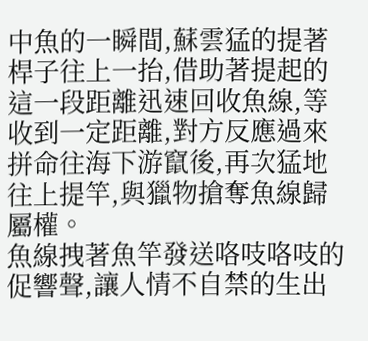中魚的一瞬間,蘇雲猛的提著桿子往上一抬,借助著提起的這一段距離迅速回收魚線,等收到一定距離,對方反應過來拼命往海下游竄後,再次猛地往上提竿,與獵物搶奪魚線歸屬權。
魚線拽著魚竿發送咯吱咯吱的促響聲,讓人情不自禁的生出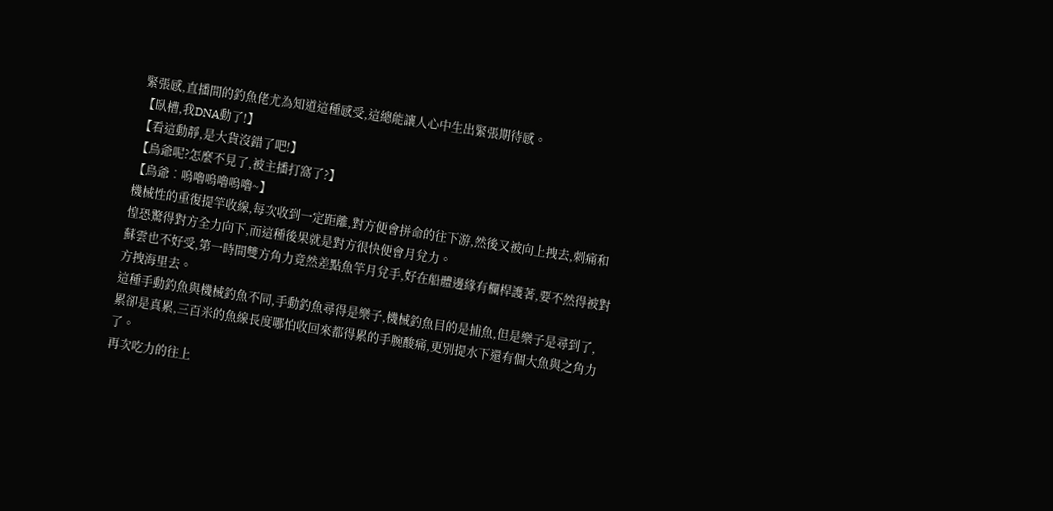緊張感,直播間的釣魚佬尤為知道這種感受,這總能讓人心中生出緊張期待感。
【臥槽,我DNA動了!】
【看這動靜,是大貨沒錯了吧!】
【鳥爺呢?怎麼不見了,被主播打窩了?】
【鳥爺︰嗚嚕嗚嚕嗚嚕~】
機械性的重復提竿收線,每次收到一定距離,對方便會拼命的往下游,然後又被向上拽去,刺痛和惶恐驚得對方全力向下,而這種後果就是對方很快便會月兌力。
蘇雲也不好受,第一時間雙方角力竟然差點魚竿月兌手,好在船體邊緣有欄桿護著,要不然得被對方拽海里去。
這種手動釣魚與機械釣魚不同,手動釣魚尋得是樂子,機械釣魚目的是捕魚,但是樂子是尋到了,累卻是真累,三百米的魚線長度哪怕收回來都得累的手腕酸痛,更別提水下還有個大魚與之角力了。
再次吃力的往上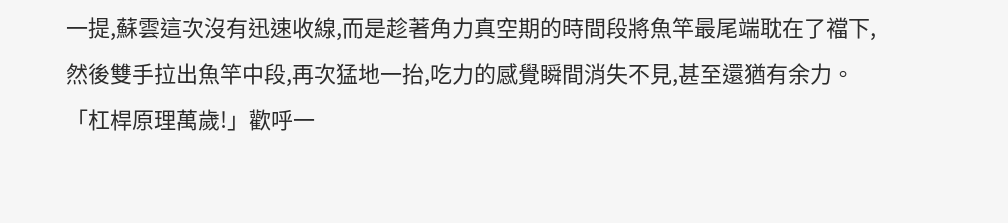一提,蘇雲這次沒有迅速收線,而是趁著角力真空期的時間段將魚竿最尾端耽在了襠下,然後雙手拉出魚竿中段,再次猛地一抬,吃力的感覺瞬間消失不見,甚至還猶有余力。
「杠桿原理萬歲!」歡呼一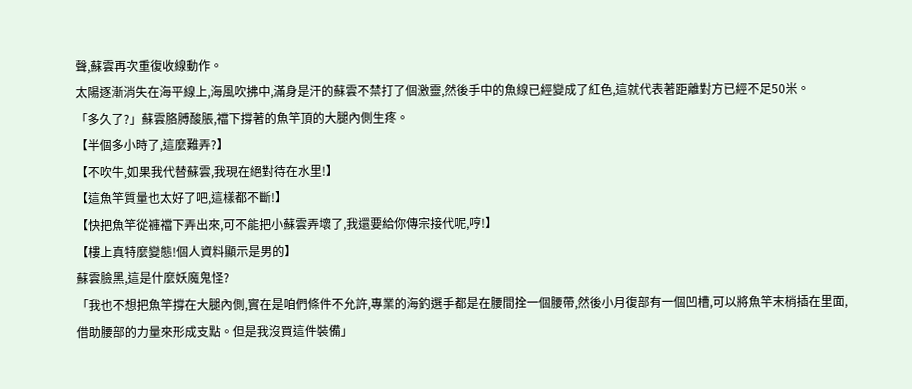聲,蘇雲再次重復收線動作。
太陽逐漸消失在海平線上,海風吹拂中,滿身是汗的蘇雲不禁打了個激靈,然後手中的魚線已經變成了紅色,這就代表著距離對方已經不足50米。
「多久了?」蘇雲胳膊酸脹,襠下撐著的魚竿頂的大腿內側生疼。
【半個多小時了,這麼難弄?】
【不吹牛,如果我代替蘇雲,我現在絕對待在水里!】
【這魚竿質量也太好了吧,這樣都不斷!】
【快把魚竿從褲襠下弄出來,可不能把小蘇雲弄壞了,我還要給你傳宗接代呢,哼!】
【樓上真特麼變態!個人資料顯示是男的】
蘇雲臉黑,這是什麼妖魔鬼怪?
「我也不想把魚竿撐在大腿內側,實在是咱們條件不允許,專業的海釣選手都是在腰間拴一個腰帶,然後小月復部有一個凹槽,可以將魚竿末梢插在里面,借助腰部的力量來形成支點。但是我沒買這件裝備」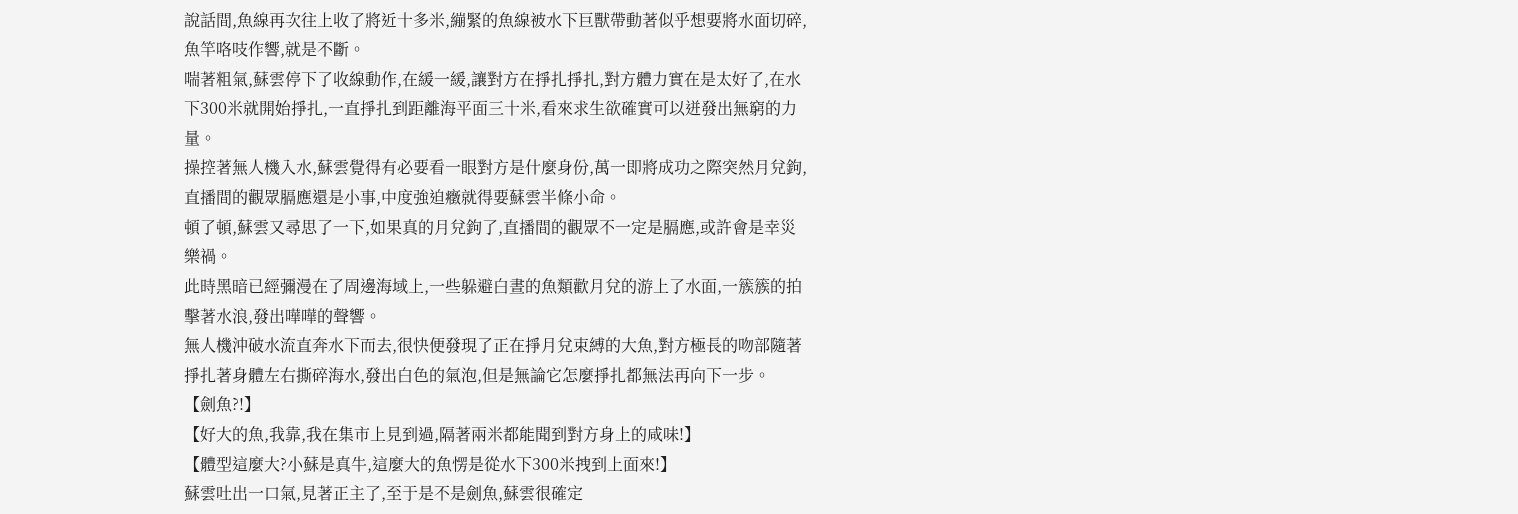說話間,魚線再次往上收了將近十多米,繃緊的魚線被水下巨獸帶動著似乎想要將水面切碎,魚竿咯吱作響,就是不斷。
喘著粗氣,蘇雲停下了收線動作,在緩一緩,讓對方在掙扎掙扎,對方體力實在是太好了,在水下300米就開始掙扎,一直掙扎到距離海平面三十米,看來求生欲確實可以迸發出無窮的力量。
操控著無人機入水,蘇雲覺得有必要看一眼對方是什麼身份,萬一即將成功之際突然月兌鉤,直播間的觀眾膈應還是小事,中度強迫癥就得要蘇雲半條小命。
頓了頓,蘇雲又尋思了一下,如果真的月兌鉤了,直播間的觀眾不一定是膈應,或許會是幸災樂禍。
此時黑暗已經彌漫在了周邊海域上,一些躲避白晝的魚類歡月兌的游上了水面,一簇簇的拍擊著水浪,發出嘩嘩的聲響。
無人機沖破水流直奔水下而去,很快便發現了正在掙月兌束縛的大魚,對方極長的吻部隨著掙扎著身體左右撕碎海水,發出白色的氣泡,但是無論它怎麼掙扎都無法再向下一步。
【劍魚?!】
【好大的魚,我靠,我在集市上見到過,隔著兩米都能聞到對方身上的咸味!】
【體型這麼大?小蘇是真牛,這麼大的魚愣是從水下300米拽到上面來!】
蘇雲吐出一口氣,見著正主了,至于是不是劍魚,蘇雲很確定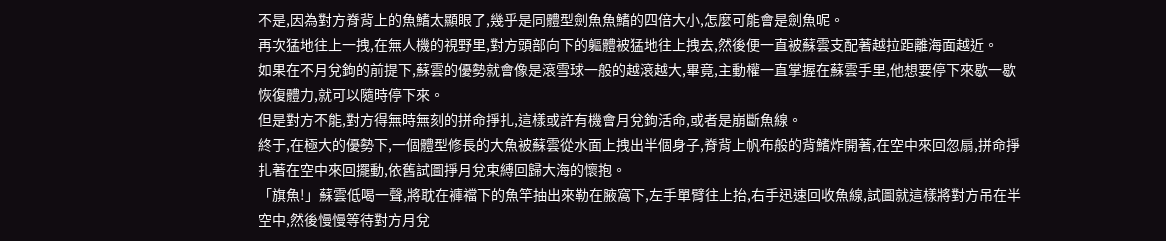不是,因為對方脊背上的魚鰭太顯眼了,幾乎是同體型劍魚魚鰭的四倍大小,怎麼可能會是劍魚呢。
再次猛地往上一拽,在無人機的視野里,對方頭部向下的軀體被猛地往上拽去,然後便一直被蘇雲支配著越拉距離海面越近。
如果在不月兌鉤的前提下,蘇雲的優勢就會像是滾雪球一般的越滾越大,畢竟,主動權一直掌握在蘇雲手里,他想要停下來歇一歇恢復體力,就可以隨時停下來。
但是對方不能,對方得無時無刻的拼命掙扎,這樣或許有機會月兌鉤活命,或者是崩斷魚線。
終于,在極大的優勢下,一個體型修長的大魚被蘇雲從水面上拽出半個身子,脊背上帆布般的背鰭炸開著,在空中來回忽扇,拼命掙扎著在空中來回擺動,依舊試圖掙月兌束縛回歸大海的懷抱。
「旗魚!」蘇雲低喝一聲,將耽在褲襠下的魚竿抽出來勒在腋窩下,左手單臂往上抬,右手迅速回收魚線,試圖就這樣將對方吊在半空中,然後慢慢等待對方月兌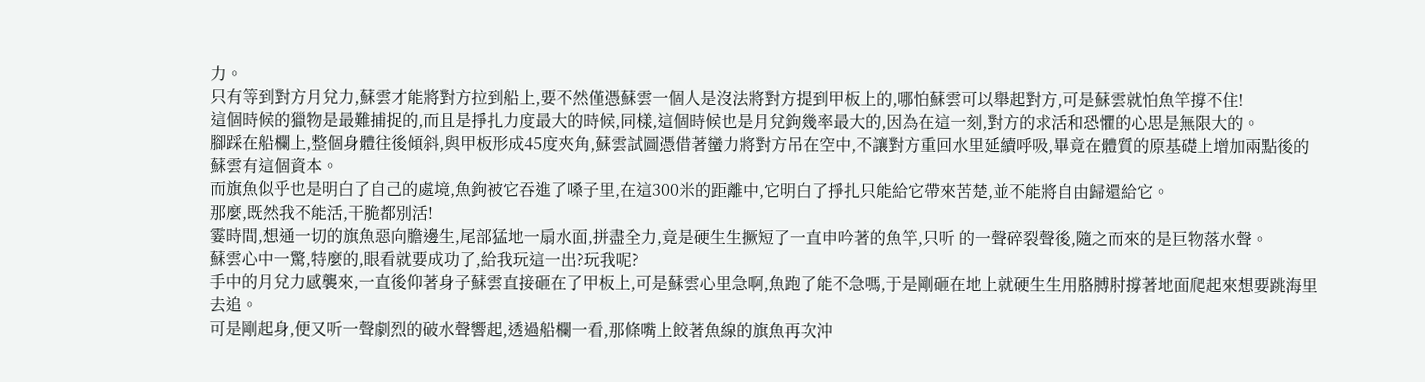力。
只有等到對方月兌力,蘇雲才能將對方拉到船上,要不然僅憑蘇雲一個人是沒法將對方提到甲板上的,哪怕蘇雲可以舉起對方,可是蘇雲就怕魚竿撐不住!
這個時候的獵物是最難捕捉的,而且是掙扎力度最大的時候,同樣,這個時候也是月兌鉤幾率最大的,因為在這一刻,對方的求活和恐懼的心思是無限大的。
腳踩在船欄上,整個身體往後傾斜,與甲板形成45度夾角,蘇雲試圖憑借著蠻力將對方吊在空中,不讓對方重回水里延續呼吸,畢竟在體質的原基礎上增加兩點後的蘇雲有這個資本。
而旗魚似乎也是明白了自己的處境,魚鉤被它吞進了嗓子里,在這300米的距離中,它明白了掙扎只能給它帶來苦楚,並不能將自由歸還給它。
那麼,既然我不能活,干脆都別活!
霎時間,想通一切的旗魚惡向膽邊生,尾部猛地一扇水面,拼盡全力,竟是硬生生撅短了一直申吟著的魚竿,只听 的一聲碎裂聲後,隨之而來的是巨物落水聲。
蘇雲心中一驚,特麼的,眼看就要成功了,給我玩這一出?玩我呢?
手中的月兌力感襲來,一直後仰著身子蘇雲直接砸在了甲板上,可是蘇雲心里急啊,魚跑了能不急嗎,于是剛砸在地上就硬生生用胳膊肘撐著地面爬起來想要跳海里去追。
可是剛起身,便又听一聲劇烈的破水聲響起,透過船欄一看,那條嘴上餃著魚線的旗魚再次沖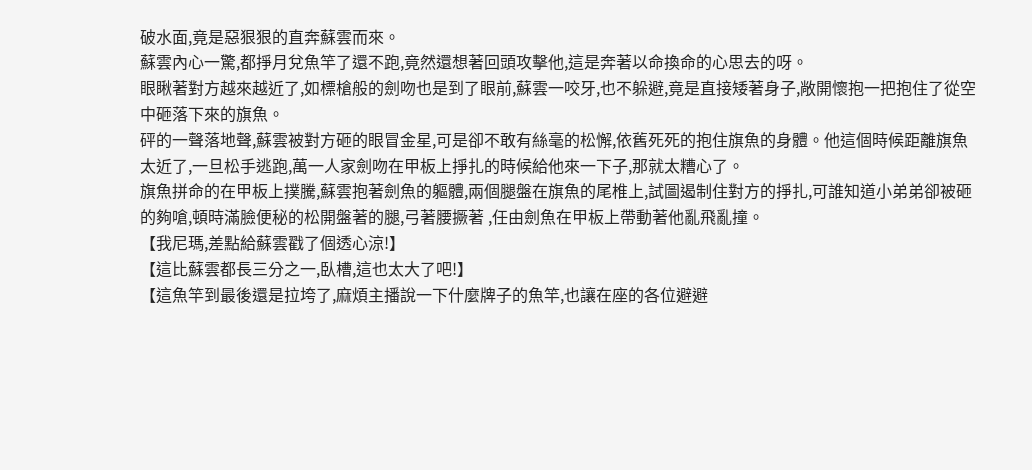破水面,竟是惡狠狠的直奔蘇雲而來。
蘇雲內心一驚,都掙月兌魚竿了還不跑,竟然還想著回頭攻擊他,這是奔著以命換命的心思去的呀。
眼瞅著對方越來越近了,如標槍般的劍吻也是到了眼前,蘇雲一咬牙,也不躲避,竟是直接矮著身子,敞開懷抱一把抱住了從空中砸落下來的旗魚。
砰的一聲落地聲,蘇雲被對方砸的眼冒金星,可是卻不敢有絲毫的松懈,依舊死死的抱住旗魚的身體。他這個時候距離旗魚太近了,一旦松手逃跑,萬一人家劍吻在甲板上掙扎的時候給他來一下子,那就太糟心了。
旗魚拼命的在甲板上撲騰,蘇雲抱著劍魚的軀體,兩個腿盤在旗魚的尾椎上,試圖遏制住對方的掙扎,可誰知道小弟弟卻被砸的夠嗆,頓時滿臉便秘的松開盤著的腿,弓著腰撅著 ,任由劍魚在甲板上帶動著他亂飛亂撞。
【我尼瑪,差點給蘇雲戳了個透心涼!】
【這比蘇雲都長三分之一,臥槽,這也太大了吧!】
【這魚竿到最後還是拉垮了,麻煩主播說一下什麼牌子的魚竿,也讓在座的各位避避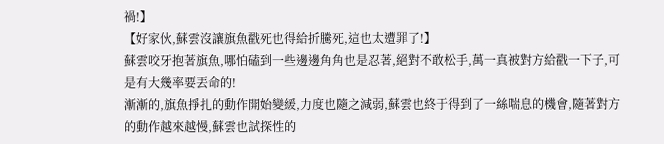禍!】
【好家伙,蘇雲沒讓旗魚戳死也得給折騰死,這也太遭罪了!】
蘇雲咬牙抱著旗魚,哪怕磕到一些邊邊角角也是忍著,絕對不敢松手,萬一真被對方給戳一下子,可是有大幾率要丟命的!
漸漸的,旗魚掙扎的動作開始變緩,力度也隨之減弱,蘇雲也終于得到了一絲喘息的機會,隨著對方的動作越來越慢,蘇雲也試探性的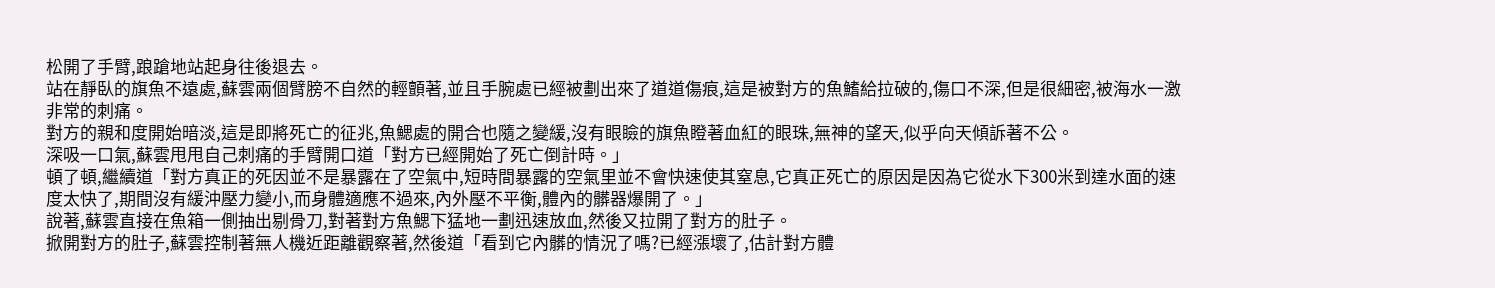松開了手臂,踉蹌地站起身往後退去。
站在靜臥的旗魚不遠處,蘇雲兩個臂膀不自然的輕顫著,並且手腕處已經被劃出來了道道傷痕,這是被對方的魚鰭給拉破的,傷口不深,但是很細密,被海水一激非常的刺痛。
對方的親和度開始暗淡,這是即將死亡的征兆,魚鰓處的開合也隨之變緩,沒有眼瞼的旗魚瞪著血紅的眼珠,無神的望天,似乎向天傾訴著不公。
深吸一口氣,蘇雲甩甩自己刺痛的手臂開口道「對方已經開始了死亡倒計時。」
頓了頓,繼續道「對方真正的死因並不是暴露在了空氣中,短時間暴露的空氣里並不會快速使其窒息,它真正死亡的原因是因為它從水下300米到達水面的速度太快了,期間沒有緩沖壓力變小,而身體適應不過來,內外壓不平衡,體內的髒器爆開了。」
說著,蘇雲直接在魚箱一側抽出剔骨刀,對著對方魚鰓下猛地一劃迅速放血,然後又拉開了對方的肚子。
掀開對方的肚子,蘇雲控制著無人機近距離觀察著,然後道「看到它內髒的情況了嗎?已經漲壞了,估計對方體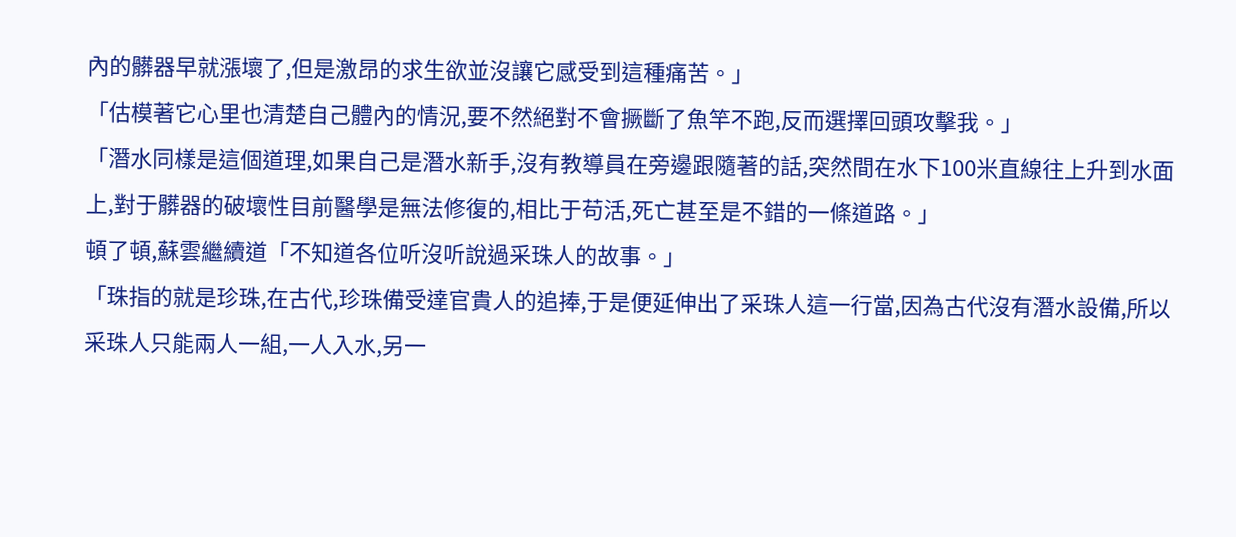內的髒器早就漲壞了,但是激昂的求生欲並沒讓它感受到這種痛苦。」
「估模著它心里也清楚自己體內的情況,要不然絕對不會撅斷了魚竿不跑,反而選擇回頭攻擊我。」
「潛水同樣是這個道理,如果自己是潛水新手,沒有教導員在旁邊跟隨著的話,突然間在水下100米直線往上升到水面上,對于髒器的破壞性目前醫學是無法修復的,相比于苟活,死亡甚至是不錯的一條道路。」
頓了頓,蘇雲繼續道「不知道各位听沒听說過采珠人的故事。」
「珠指的就是珍珠,在古代,珍珠備受達官貴人的追捧,于是便延伸出了采珠人這一行當,因為古代沒有潛水設備,所以采珠人只能兩人一組,一人入水,另一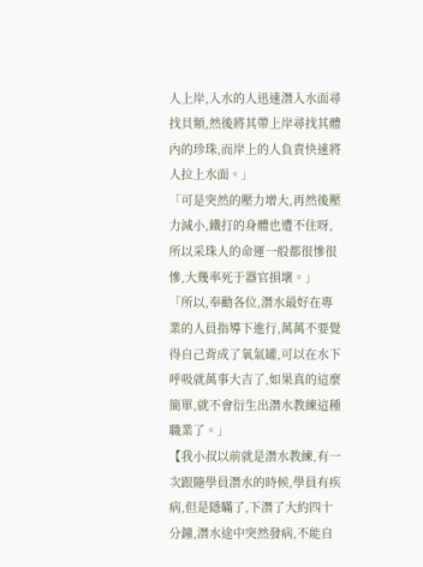人上岸,入水的人迅速潛入水面尋找貝類,然後將其帶上岸尋找其體內的珍珠,而岸上的人負責快速將人拉上水面。」
「可是突然的壓力增大,再然後壓力減小,鐵打的身體也遭不住呀,所以采珠人的命運一般都很慘很慘,大幾率死于器官損壞。」
「所以,奉勸各位,潛水最好在專業的人員指導下進行,萬萬不要覺得自己背成了氧氣罐,可以在水下呼吸就萬事大吉了,如果真的這麼簡單,就不會衍生出潛水教練這種職業了。」
【我小叔以前就是潛水教練,有一次跟隨學員潛水的時候,學員有疾病,但是隱瞞了,下潛了大約四十分鐘,潛水途中突然發病,不能自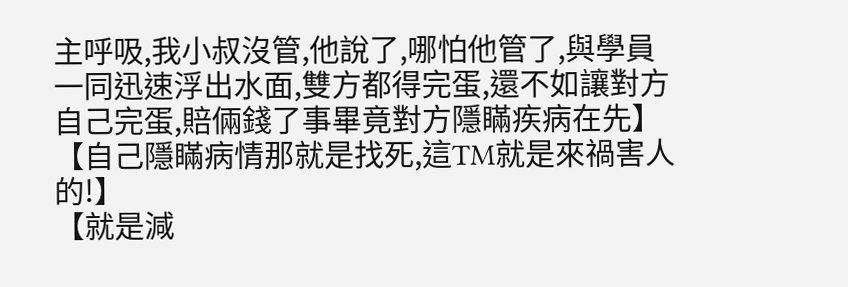主呼吸,我小叔沒管,他說了,哪怕他管了,與學員一同迅速浮出水面,雙方都得完蛋,還不如讓對方自己完蛋,賠倆錢了事畢竟對方隱瞞疾病在先】
【自己隱瞞病情那就是找死,這TM就是來禍害人的!】
【就是減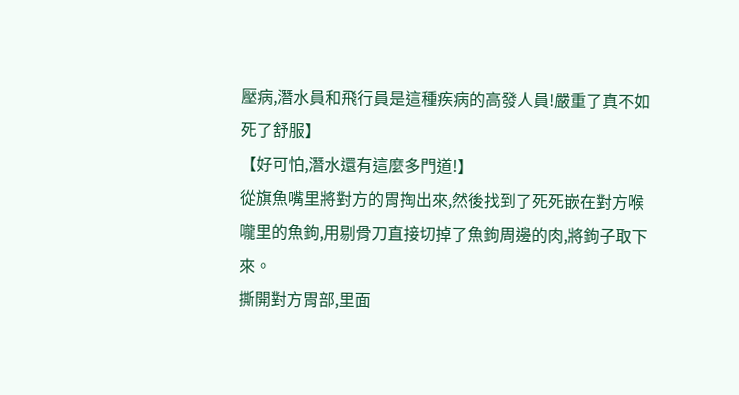壓病,潛水員和飛行員是這種疾病的高發人員!嚴重了真不如死了舒服】
【好可怕,潛水還有這麼多門道!】
從旗魚嘴里將對方的胃掏出來,然後找到了死死嵌在對方喉嚨里的魚鉤,用剔骨刀直接切掉了魚鉤周邊的肉,將鉤子取下來。
撕開對方胃部,里面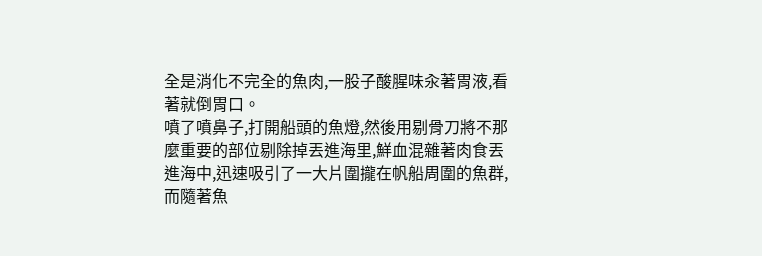全是消化不完全的魚肉,一股子酸腥味汆著胃液,看著就倒胃口。
噴了噴鼻子,打開船頭的魚燈,然後用剔骨刀將不那麼重要的部位剔除掉丟進海里,鮮血混雜著肉食丟進海中,迅速吸引了一大片圍攏在帆船周圍的魚群,而隨著魚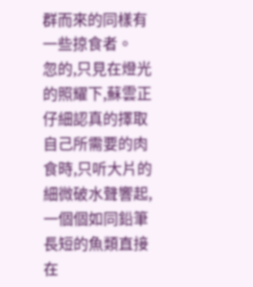群而來的同樣有一些掠食者。
忽的,只見在燈光的照耀下,蘇雲正仔細認真的擇取自己所需要的肉食時,只听大片的細微破水聲響起,一個個如同鉛筆長短的魚類直接在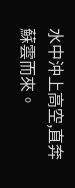水中沖上高空,直奔蘇雲而來。